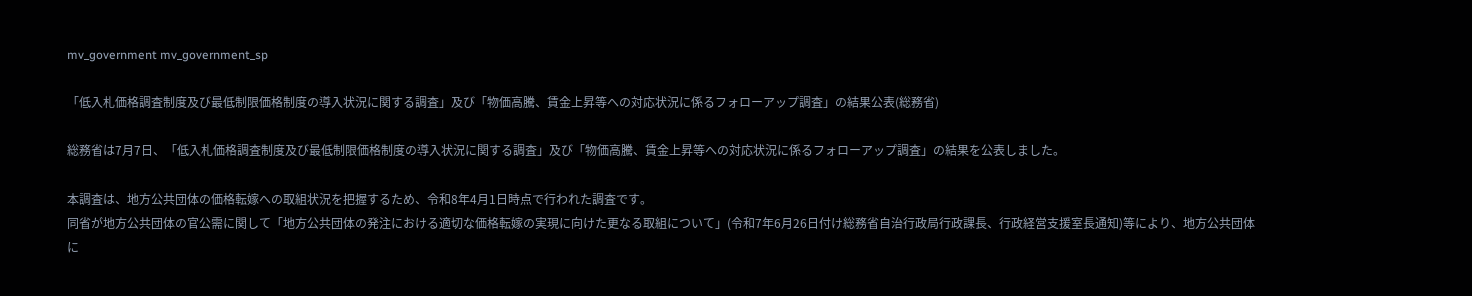mv_government mv_government_sp

「低入札価格調査制度及び最低制限価格制度の導入状況に関する調査」及び「物価高騰、賃金上昇等への対応状況に係るフォローアップ調査」の結果公表(総務省)

総務省は7月7日、「低入札価格調査制度及び最低制限価格制度の導入状況に関する調査」及び「物価高騰、賃金上昇等への対応状況に係るフォローアップ調査」の結果を公表しました。

本調査は、地方公共団体の価格転嫁への取組状況を把握するため、令和8年4月1日時点で行われた調査です。
同省が地方公共団体の官公需に関して「地方公共団体の発注における適切な価格転嫁の実現に向けた更なる取組について」(令和7年6月26日付け総務省自治行政局行政課長、行政経営支援室長通知)等により、地方公共団体に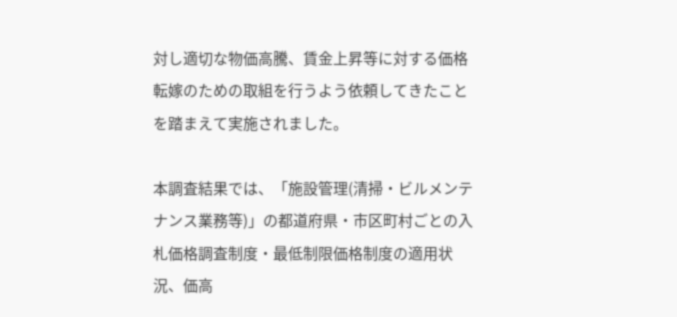対し適切な物価高騰、賃金上昇等に対する価格転嫁のための取組を行うよう依頼してきたことを踏まえて実施されました。

本調査結果では、「施設管理(清掃・ビルメンテナンス業務等)」の都道府県・市区町村ごとの⼊札価格調査制度・最低制限価格制度の適⽤状況、価⾼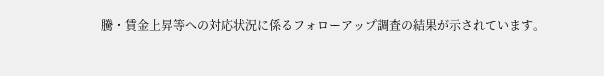騰・賃⾦上昇等への対応状況に係るフォローアップ調査の結果が示されています。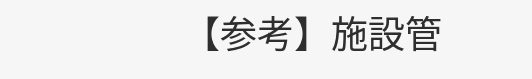【参考】施設管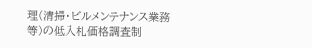理(清掃・ビルメンテナンス業務等)の低⼊札価格調査制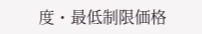度・最低制限価格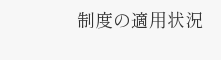制度の適⽤状況